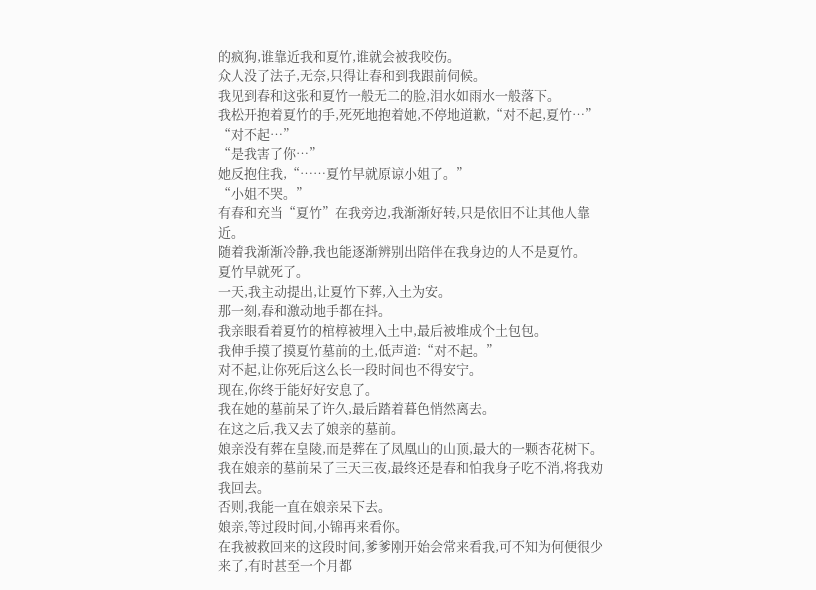的疯狗,谁靠近我和夏竹,谁就会被我咬伤。
众人没了法子,无奈,只得让春和到我跟前伺候。
我见到春和这张和夏竹一般无二的脸,泪水如雨水一般落下。
我松开抱着夏竹的手,死死地抱着她,不停地道歉,“对不起,夏竹…”
“对不起…”
“是我害了你…”
她反抱住我,“……夏竹早就原谅小姐了。”
“小姐不哭。”
有春和充当“夏竹”在我旁边,我渐渐好转,只是依旧不让其他人靠近。
随着我渐渐冷静,我也能逐渐辨别出陪伴在我身边的人不是夏竹。
夏竹早就死了。
一天,我主动提出,让夏竹下葬,入土为安。
那一刻,春和激动地手都在抖。
我亲眼看着夏竹的棺椁被埋入土中,最后被堆成个土包包。
我伸手摸了摸夏竹墓前的土,低声道:“对不起。”
对不起,让你死后这么长一段时间也不得安宁。
现在,你终于能好好安息了。
我在她的墓前呆了许久,最后踏着暮色悄然离去。
在这之后,我又去了娘亲的墓前。
娘亲没有葬在皇陵,而是葬在了凤凰山的山顶,最大的一颗杏花树下。
我在娘亲的墓前呆了三天三夜,最终还是春和怕我身子吃不消,将我劝我回去。
否则,我能一直在娘亲呆下去。
娘亲,等过段时间,小锦再来看你。
在我被救回来的这段时间,爹爹刚开始会常来看我,可不知为何便很少来了,有时甚至一个月都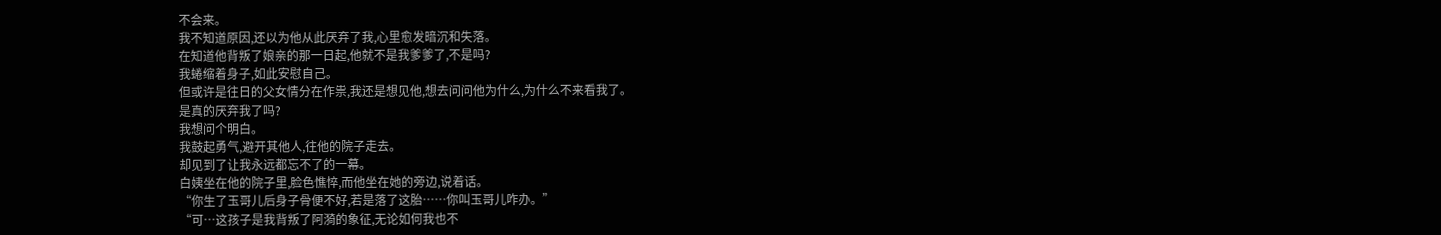不会来。
我不知道原因,还以为他从此厌弃了我,心里愈发暗沉和失落。
在知道他背叛了娘亲的那一日起,他就不是我爹爹了,不是吗?
我蜷缩着身子,如此安慰自己。
但或许是往日的父女情分在作祟,我还是想见他,想去问问他为什么,为什么不来看我了。
是真的厌弃我了吗?
我想问个明白。
我鼓起勇气,避开其他人,往他的院子走去。
却见到了让我永远都忘不了的一幕。
白姨坐在他的院子里,脸色憔悴,而他坐在她的旁边,说着话。
“你生了玉哥儿后身子骨便不好,若是落了这胎……你叫玉哥儿咋办。”
“可…这孩子是我背叛了阿漪的象征,无论如何我也不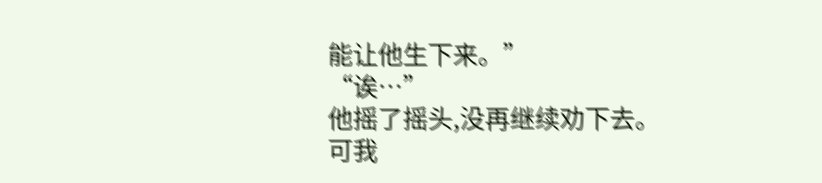能让他生下来。”
“诶…”
他摇了摇头,没再继续劝下去。
可我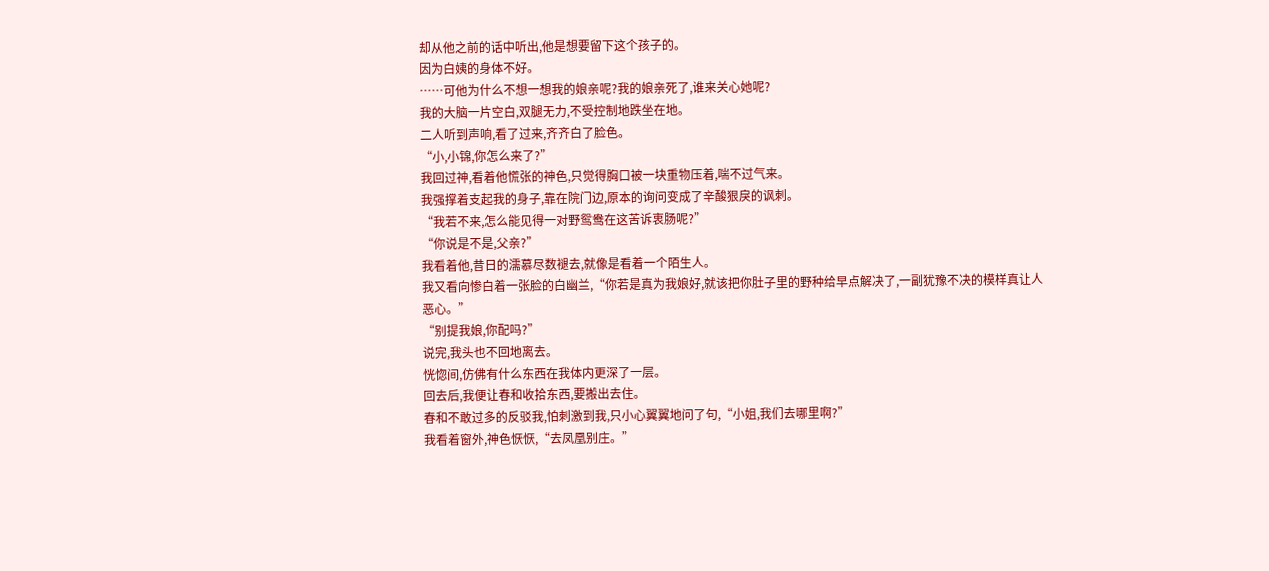却从他之前的话中听出,他是想要留下这个孩子的。
因为白姨的身体不好。
……可他为什么不想一想我的娘亲呢?我的娘亲死了,谁来关心她呢?
我的大脑一片空白,双腿无力,不受控制地跌坐在地。
二人听到声响,看了过来,齐齐白了脸色。
“小,小锦,你怎么来了?”
我回过神,看着他慌张的神色,只觉得胸口被一块重物压着,喘不过气来。
我强撑着支起我的身子,靠在院门边,原本的询问变成了辛酸狠戾的讽刺。
“我若不来,怎么能见得一对野鸳鸯在这苦诉衷肠呢?”
“你说是不是,父亲?”
我看着他,昔日的濡慕尽数褪去,就像是看着一个陌生人。
我又看向惨白着一张脸的白幽兰,“你若是真为我娘好,就该把你肚子里的野种给早点解决了,一副犹豫不决的模样真让人恶心。”
“别提我娘,你配吗?”
说完,我头也不回地离去。
恍惚间,仿佛有什么东西在我体内更深了一层。
回去后,我便让春和收拾东西,要搬出去住。
春和不敢过多的反驳我,怕刺激到我,只小心翼翼地问了句,“小姐,我们去哪里啊?”
我看着窗外,神色恹恹,“去凤凰别庄。”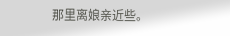那里离娘亲近些。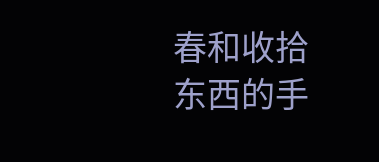春和收拾东西的手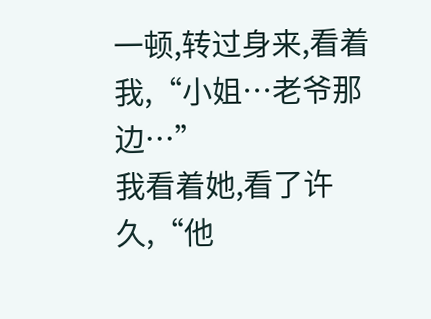一顿,转过身来,看着我,“小姐…老爷那边…”
我看着她,看了许久,“他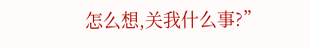怎么想,关我什么事?”